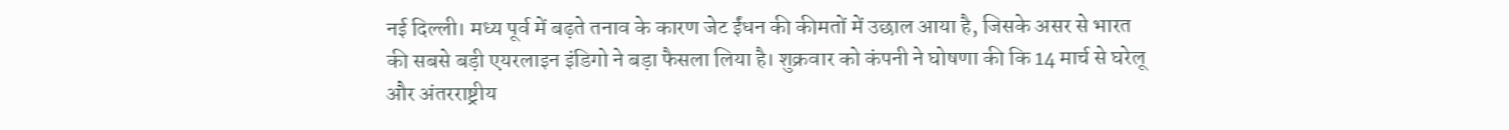नई दिल्ली। मध्य पूर्व में बढ़ते तनाव के कारण जेट ईंधन की कीमतों में उछाल आया है, जिसके असर से भारत की सबसे बड़ी एयरलाइन इंडिगो ने बड़ा फैसला लिया है। शुक्रवार को कंपनी ने घोषणा की कि 14 मार्च से घरेलू और अंतरराष्ट्रीय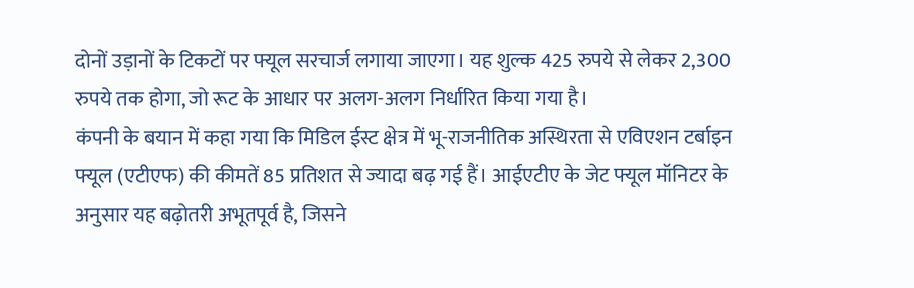दोनों उड़ानों के टिकटों पर फ्यूल सरचार्ज लगाया जाएगा। यह शुल्क 425 रुपये से लेकर 2,300 रुपये तक होगा, जो रूट के आधार पर अलग-अलग निर्धारित किया गया है।
कंपनी के बयान में कहा गया कि मिडिल ईस्ट क्षेत्र में भू-राजनीतिक अस्थिरता से एविएशन टर्बाइन फ्यूल (एटीएफ) की कीमतें 85 प्रतिशत से ज्यादा बढ़ गई हैं। आईएटीए के जेट फ्यूल मॉनिटर के अनुसार यह बढ़ोतरी अभूतपूर्व है, जिसने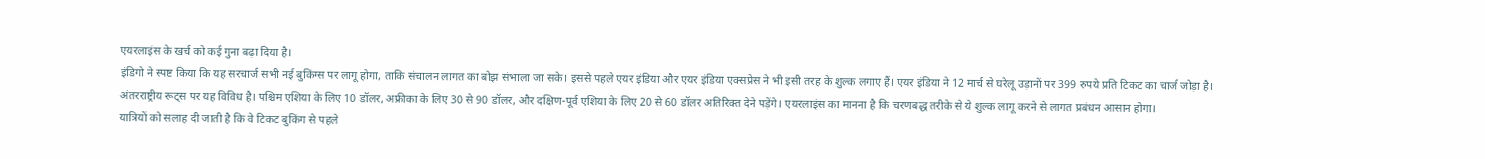एयरलाइंस के खर्च को कई गुना बढ़ा दिया है।
इंडिगो ने स्पष्ट किया कि यह सरचार्ज सभी नई बुकिंग्स पर लागू होगा, ताकि संचालन लागत का बोझ संभाला जा सके। इससे पहले एयर इंडिया और एयर इंडिया एक्सप्रेस ने भी इसी तरह के शुल्क लगाए हैं। एयर इंडिया ने 12 मार्च से घरेलू उड़ानों पर 399 रुपये प्रति टिकट का चार्ज जोड़ा है।
अंतरराष्ट्रीय रूट्स पर यह विविध है। पश्चिम एशिया के लिए 10 डॉलर, अफ्रीका के लिए 30 से 90 डॉलर, और दक्षिण-पूर्व एशिया के लिए 20 से 60 डॉलर अतिरिक्त देने पड़ेंगे। एयरलाइंस का मानना है कि चरणबद्ध तरीके से ये शुल्क लागू करने से लागत प्रबंधन आसान होगा।
यात्रियों को सलाह दी जाती है कि वे टिकट बुकिंग से पहले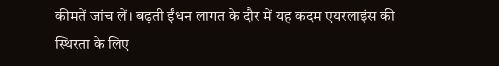कीमतें जांच लें। बढ़ती ईंधन लागत के दौर में यह कदम एयरलाइंस की स्थिरता के लिए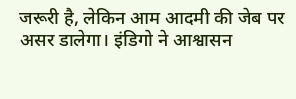जरूरी है, लेकिन आम आदमी की जेब पर असर डालेगा। इंडिगो ने आश्वासन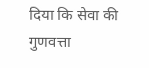दिया कि सेवा की गुणवत्ता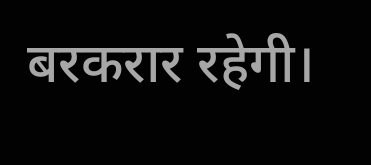बरकरार रहेगी।